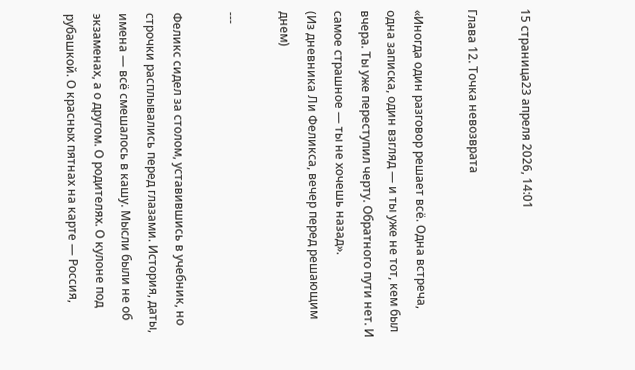15 страница23 апреля 2026, 14:01

Глава 12. Точка невозврата

«Иногда один разговор решает всё. Одна встреча, одна записка, один взгляд — и ты уже не тот, кем был вчера. Ты уже переступил черту. Обратного пути нет. И самое страшное — ты не хочешь назад».
(Из дневника Ли Феликса, вечер перед решающим днем)

---

Феликс сидел за столом, уставившись в учебник, но строчки расплывались перед глазами. История, даты, имена — всё смешалось в кашу. Мысли были не об экзаменах, а о другом. О родителях. О кулоне под рубашкой. О красных пятнах на карте — Россия,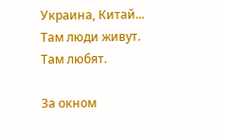Украина, Китай... Там люди живут. Там любят.

За окном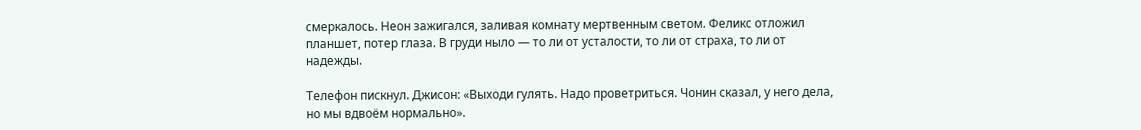смеркалось. Неон зажигался, заливая комнату мертвенным светом. Феликс отложил планшет, потер глаза. В груди ныло — то ли от усталости, то ли от страха, то ли от надежды.

Телефон пискнул. Джисон: «Выходи гулять. Надо проветриться. Чонин сказал, у него дела, но мы вдвоём нормально».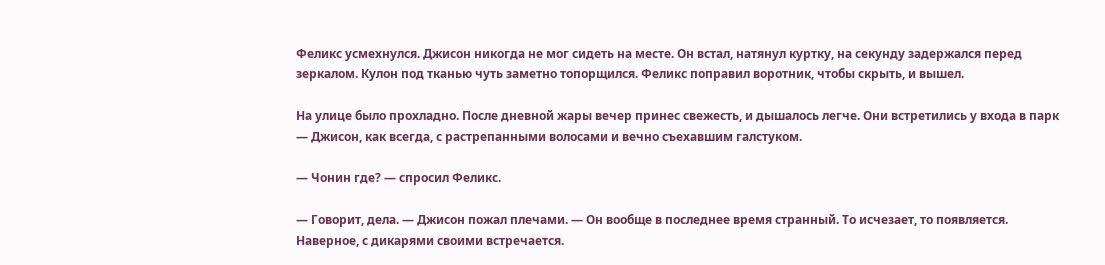Феликс усмехнулся. Джисон никогда не мог сидеть на месте. Он встал, натянул куртку, на секунду задержался перед зеркалом. Кулон под тканью чуть заметно топорщился. Феликс поправил воротник, чтобы скрыть, и вышел.

На улице было прохладно. После дневной жары вечер принес свежесть, и дышалось легче. Они встретились у входа в парк — Джисон, как всегда, с растрепанными волосами и вечно съехавшим галстуком.

— Чонин где? — спросил Феликс.

— Говорит, дела. — Джисон пожал плечами. — Он вообще в последнее время странный. То исчезает, то появляется. Наверное, с дикарями своими встречается.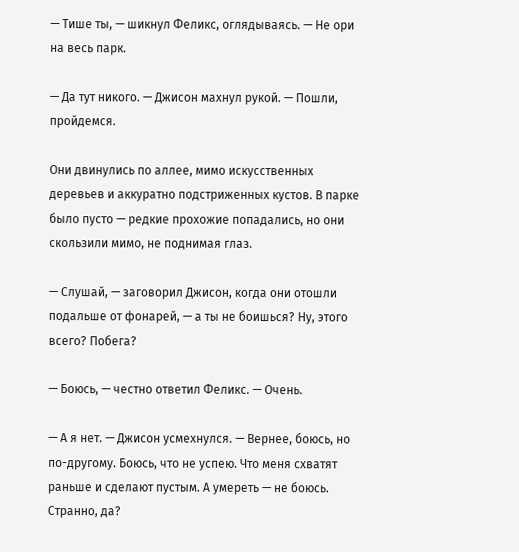— Тише ты, — шикнул Феликс, оглядываясь. — Не ори на весь парк.

— Да тут никого. — Джисон махнул рукой. — Пошли, пройдемся.

Они двинулись по аллее, мимо искусственных деревьев и аккуратно подстриженных кустов. В парке было пусто — редкие прохожие попадались, но они скользили мимо, не поднимая глаз.

— Слушай, — заговорил Джисон, когда они отошли подальше от фонарей, — а ты не боишься? Ну, этого всего? Побега?

— Боюсь, — честно ответил Феликс. — Очень.

— А я нет. — Джисон усмехнулся. — Вернее, боюсь, но по-другому. Боюсь, что не успею. Что меня схватят раньше и сделают пустым. А умереть — не боюсь. Странно, да?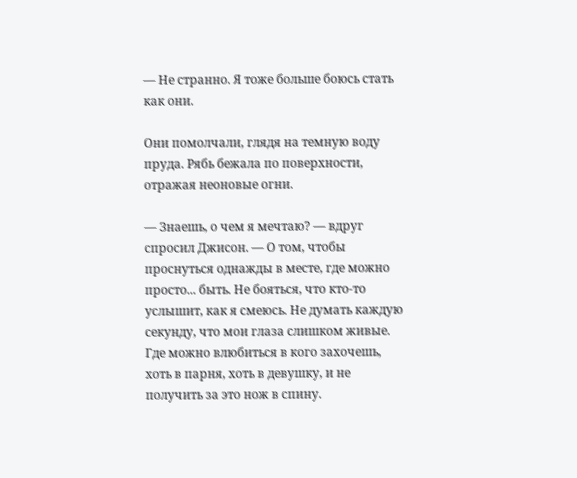— Не странно. Я тоже больше боюсь стать как они.

Они помолчали, глядя на темную воду пруда. Рябь бежала по поверхности, отражая неоновые огни.

— Знаешь, о чем я мечтаю? — вдруг спросил Джисон. — О том, чтобы проснуться однажды в месте, где можно просто... быть. Не бояться, что кто-то услышит, как я смеюсь. Не думать каждую секунду, что мои глаза слишком живые. Где можно влюбиться в кого захочешь, хоть в парня, хоть в девушку, и не получить за это нож в спину.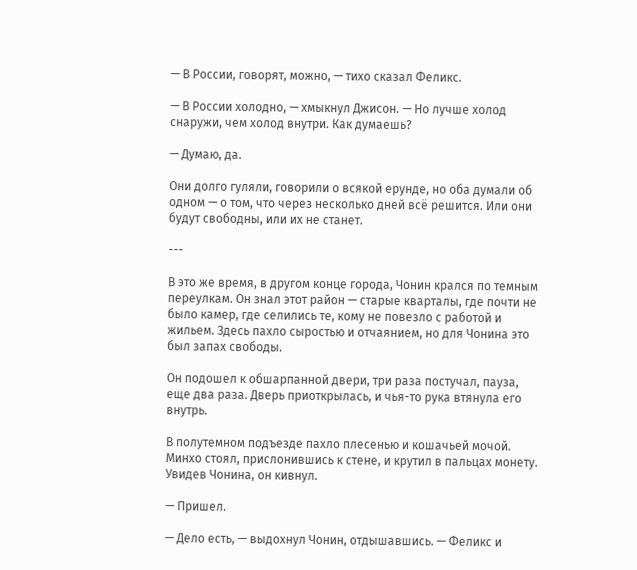— В России, говорят, можно, — тихо сказал Феликс.

— В России холодно, — хмыкнул Джисон. — Но лучше холод снаружи, чем холод внутри. Как думаешь?

— Думаю, да.

Они долго гуляли, говорили о всякой ерунде, но оба думали об одном — о том, что через несколько дней всё решится. Или они будут свободны, или их не станет.

---

В это же время, в другом конце города, Чонин крался по темным переулкам. Он знал этот район — старые кварталы, где почти не было камер, где селились те, кому не повезло с работой и жильем. Здесь пахло сыростью и отчаянием, но для Чонина это был запах свободы.

Он подошел к обшарпанной двери, три раза постучал, пауза, еще два раза. Дверь приоткрылась, и чья-то рука втянула его внутрь.

В полутемном подъезде пахло плесенью и кошачьей мочой. Минхо стоял, прислонившись к стене, и крутил в пальцах монету. Увидев Чонина, он кивнул.

— Пришел.

— Дело есть, — выдохнул Чонин, отдышавшись. — Феликс и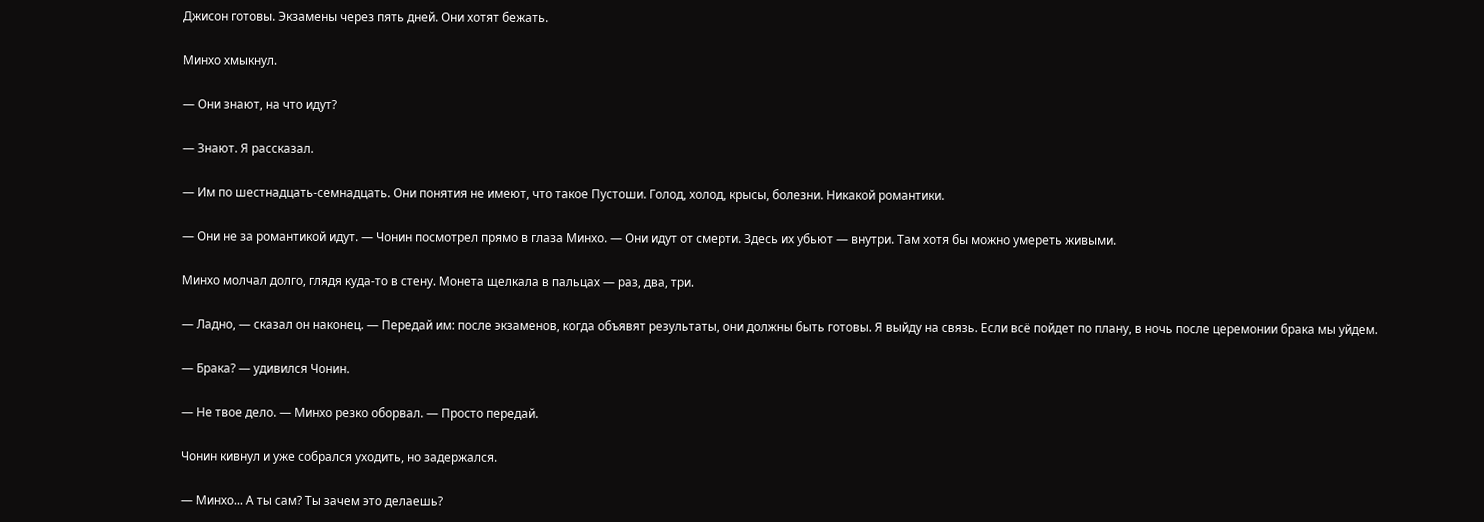Джисон готовы. Экзамены через пять дней. Они хотят бежать.

Минхо хмыкнул.

— Они знают, на что идут?

— Знают. Я рассказал.

— Им по шестнадцать-семнадцать. Они понятия не имеют, что такое Пустоши. Голод, холод, крысы, болезни. Никакой романтики.

— Они не за романтикой идут. — Чонин посмотрел прямо в глаза Минхо. — Они идут от смерти. Здесь их убьют — внутри. Там хотя бы можно умереть живыми.

Минхо молчал долго, глядя куда-то в стену. Монета щелкала в пальцах — раз, два, три.

— Ладно, — сказал он наконец. — Передай им: после экзаменов, когда объявят результаты, они должны быть готовы. Я выйду на связь. Если всё пойдет по плану, в ночь после церемонии брака мы уйдем.

— Брака? — удивился Чонин.

— Не твое дело. — Минхо резко оборвал. — Просто передай.

Чонин кивнул и уже собрался уходить, но задержался.

— Минхо... А ты сам? Ты зачем это делаешь?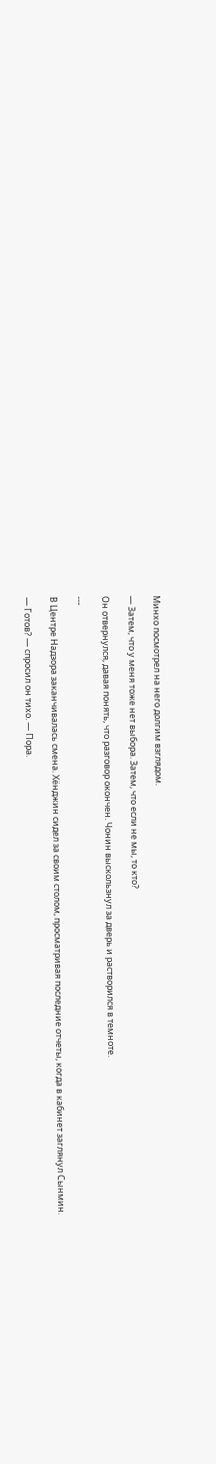Минхо посмотрел на него долгим взглядом.

— Затем, что у меня тоже нет выбора. Затем, что если не мы, то кто?

Он отвернулся, давая понять, что разговор окончен. Чонин выскользнул за дверь и растворился в темноте.

---

В Центре Надзора заканчивалась смена. Хёнджин сидел за своим столом, просматривая последние отчеты, когда в кабинет заглянул Сынмин.

— Готов? — спросил он тихо. — Пора.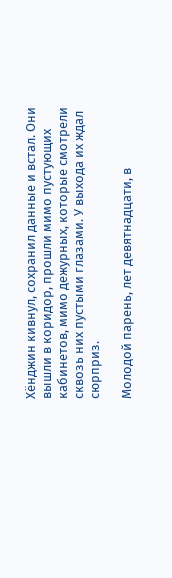Хёнджин кивнул, сохранил данные и встал. Они вышли в коридор, прошли мимо пустующих кабинетов, мимо дежурных, которые смотрели сквозь них пустыми глазами. У выхода их ждал сюрприз.

Молодой парень, лет девятнадцати, в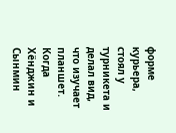форме курьера, стоял у турникета и делал вид, что изучает планшет. Когда Хёнджин и Сынмин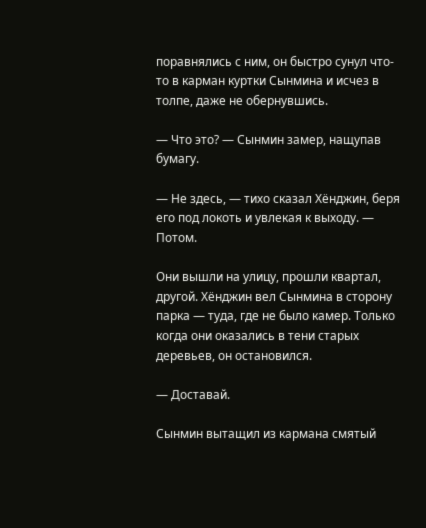поравнялись с ним, он быстро сунул что-то в карман куртки Сынмина и исчез в толпе, даже не обернувшись.

— Что это? — Сынмин замер, нащупав бумагу.

— Не здесь, — тихо сказал Хёнджин, беря его под локоть и увлекая к выходу. — Потом.

Они вышли на улицу, прошли квартал, другой. Хёнджин вел Сынмина в сторону парка — туда, где не было камер. Только когда они оказались в тени старых деревьев, он остановился.

— Доставай.

Сынмин вытащил из кармана смятый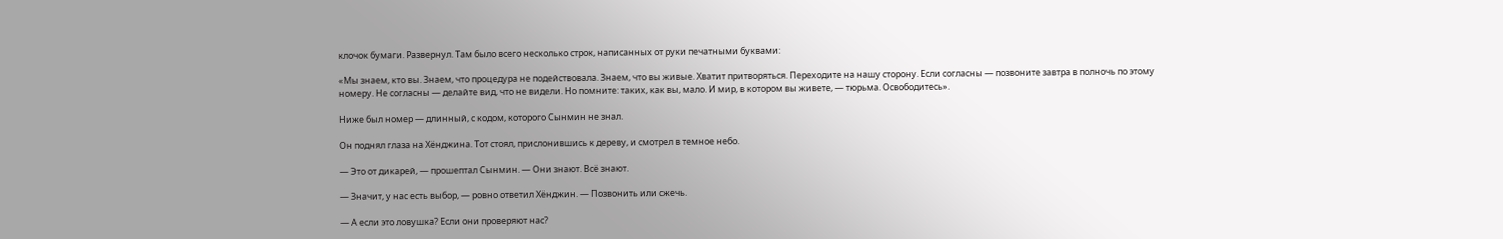клочок бумаги. Развернул. Там было всего несколько строк, написанных от руки печатными буквами:

«Мы знаем, кто вы. Знаем, что процедура не подействовала. Знаем, что вы живые. Хватит притворяться. Переходите на нашу сторону. Если согласны — позвоните завтра в полночь по этому номеру. Не согласны — делайте вид, что не видели. Но помните: таких, как вы, мало. И мир, в котором вы живете, — тюрьма. Освободитесь».

Ниже был номер — длинный, с кодом, которого Сынмин не знал.

Он поднял глаза на Хёнджина. Тот стоял, прислонившись к дереву, и смотрел в темное небо.

— Это от дикарей, — прошептал Сынмин. — Они знают. Всё знают.

— Значит, у нас есть выбор, — ровно ответил Хёнджин. — Позвонить или сжечь.

— А если это ловушка? Если они проверяют нас?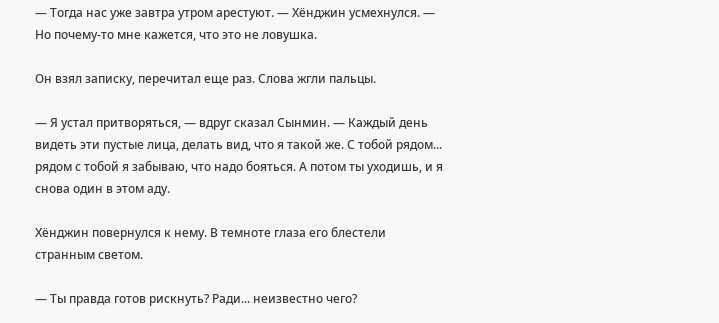— Тогда нас уже завтра утром арестуют. — Хёнджин усмехнулся. — Но почему-то мне кажется, что это не ловушка.

Он взял записку, перечитал еще раз. Слова жгли пальцы.

— Я устал притворяться, — вдруг сказал Сынмин. — Каждый день видеть эти пустые лица, делать вид, что я такой же. С тобой рядом... рядом с тобой я забываю, что надо бояться. А потом ты уходишь, и я снова один в этом аду.

Хёнджин повернулся к нему. В темноте глаза его блестели странным светом.

— Ты правда готов рискнуть? Ради... неизвестно чего?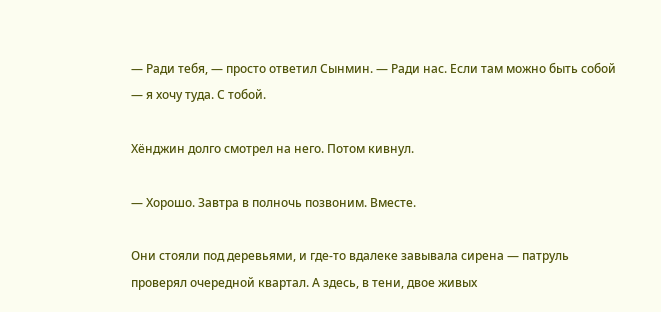— Ради тебя, — просто ответил Сынмин. — Ради нас. Если там можно быть собой — я хочу туда. С тобой.

Хёнджин долго смотрел на него. Потом кивнул.

— Хорошо. Завтра в полночь позвоним. Вместе.

Они стояли под деревьями, и где-то вдалеке завывала сирена — патруль проверял очередной квартал. А здесь, в тени, двое живых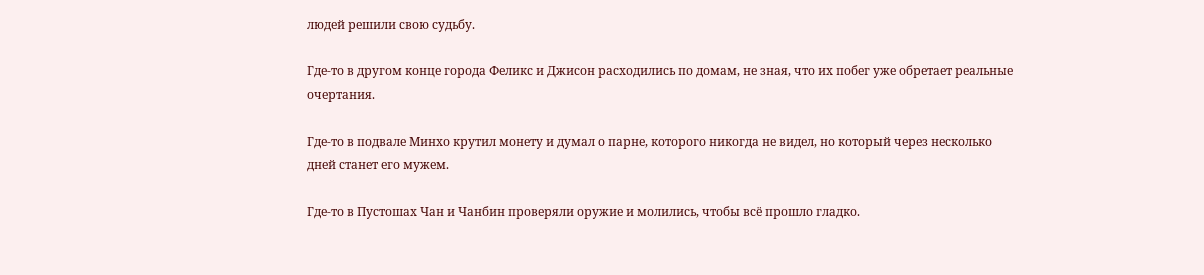людей решили свою судьбу.

Где-то в другом конце города Феликс и Джисон расходились по домам, не зная, что их побег уже обретает реальные очертания.

Где-то в подвале Минхо крутил монету и думал о парне, которого никогда не видел, но который через несколько дней станет его мужем.

Где-то в Пустошах Чан и Чанбин проверяли оружие и молились, чтобы всё прошло гладко.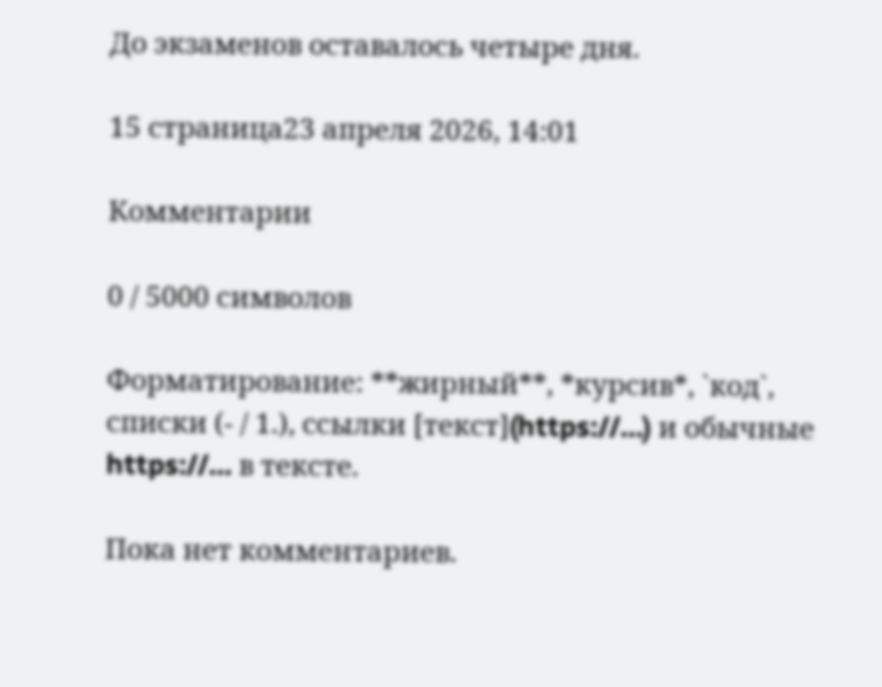До экзаменов оставалось четыре дня.

15 страница23 апреля 2026, 14:01

Комментарии

0 / 5000 символов

Форматирование: **жирный**, *курсив*, `код`, списки (- / 1.), ссылки [текст](https://…) и обычные https://… в тексте.

Пока нет комментариев.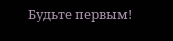Будьте первым!